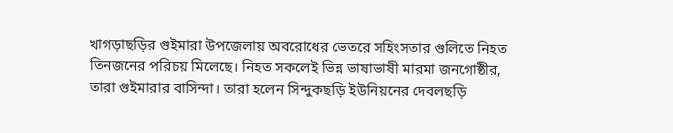খাগড়াছড়ির গুইমারা উপজেলায় অবরোধের ভেতরে সহিংসতার গুলিতে নিহত তিনজনের পরিচয় মিলেছে। নিহত সকলেই ভিন্ন ভাষাভাষী মারমা জনগোষ্ঠীর, তারা গুইমারার বাসিন্দা। তারা হলেন সিন্দুকছড়ি ইউনিয়নের দেবলছড়ি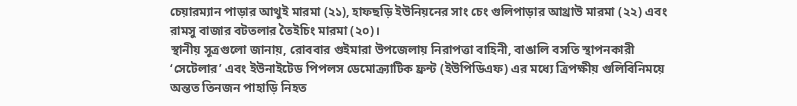চেয়ারম্যান পাড়ার আথুই মারমা (২১), হাফছড়ি ইউনিয়নের সাং চেং গুলিপাড়ার আথ্রাউ মারমা (২২) এবং রামসু বাজার বটতলার তৈইচিং মারমা (২০)।
স্থানীয় সূত্রগুলো জানায়, রোববার গুইমারা উপজেলায় নিরাপত্তা বাহিনী, বাঙালি বসতি স্থাপনকারী ‘সেটেলার’ এবং ইউনাইটেড পিপলস ডেমোক্র্যাটিক ফ্রন্ট (ইউপিডিএফ) এর মধ্যে ত্রিপক্ষীয় গুলিবিনিময়ে অন্তত তিনজন পাহাড়ি নিহত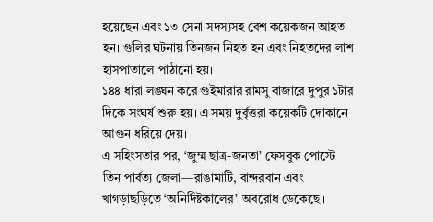হয়েছেন এবং ১৩ সেনা সদস্যসহ বেশ কয়েকজন আহত হন। গুলির ঘটনায় তিনজন নিহত হন এবং নিহতদের লাশ হাসপাতালে পাঠানো হয়।
১৪৪ ধারা লঙ্ঘন করে গুইমারার রামসু বাজারে দুপুর ১টার দিকে সংঘর্ষ শুরু হয়। এ সময় দুর্বৃত্তরা কয়েকটি দোকানে আগুন ধরিয়ে দেয়।
এ সহিংসতার পর, ‘জুম্ম ছাত্র-জনতা’ ফেসবুক পোস্টে তিন পার্বত্য জেলা—রাঙামাটি, বান্দরবান এবং খাগড়াছড়িতে ‘অনির্দিষ্টকালের’ অবরোধ ডেকেছে।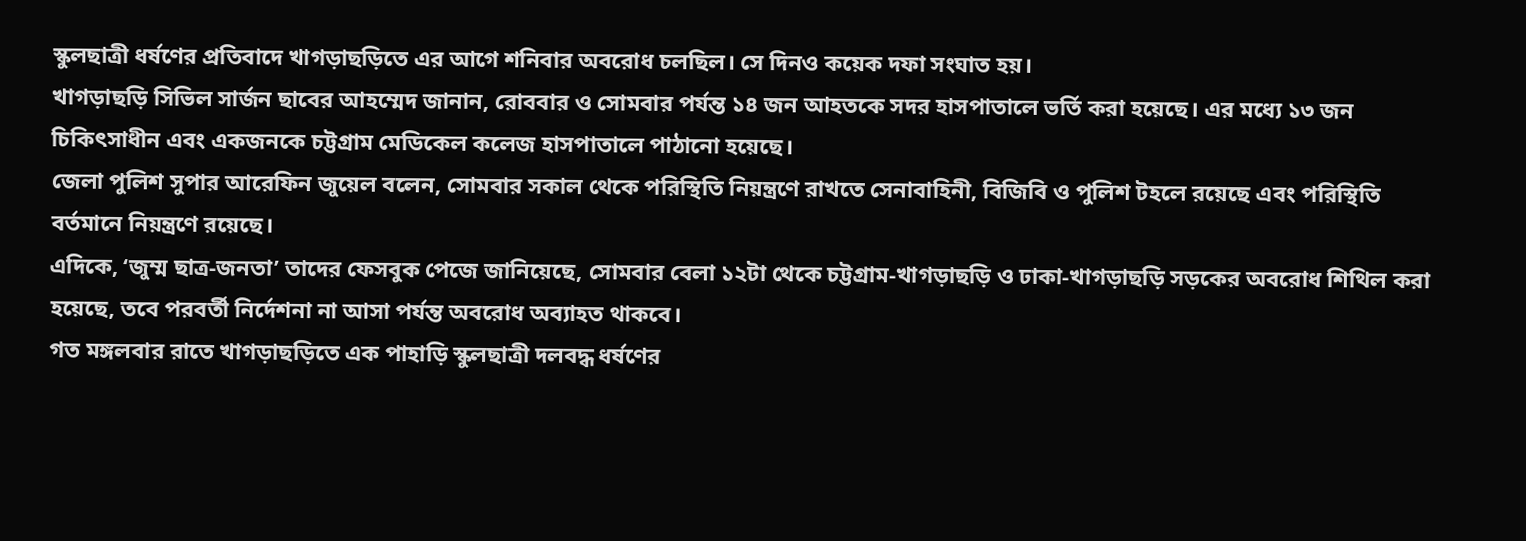স্কুলছাত্রী ধর্ষণের প্রতিবাদে খাগড়াছড়িতে এর আগে শনিবার অবরোধ চলছিল। সে দিনও কয়েক দফা সংঘাত হয়।
খাগড়াছড়ি সিভিল সার্জন ছাবের আহম্মেদ জানান, রোববার ও সোমবার পর্যন্ত ১৪ জন আহতকে সদর হাসপাতালে ভর্তি করা হয়েছে। এর মধ্যে ১৩ জন চিকিৎসাধীন এবং একজনকে চট্টগ্রাম মেডিকেল কলেজ হাসপাতালে পাঠানো হয়েছে।
জেলা পুলিশ সুপার আরেফিন জুয়েল বলেন, সোমবার সকাল থেকে পরিস্থিতি নিয়ন্ত্রণে রাখতে সেনাবাহিনী, বিজিবি ও পুলিশ টহলে রয়েছে এবং পরিস্থিতি বর্তমানে নিয়ন্ত্রণে রয়েছে।
এদিকে, ‘জুম্ম ছাত্র-জনতা’ তাদের ফেসবুক পেজে জানিয়েছে, সোমবার বেলা ১২টা থেকে চট্টগ্রাম-খাগড়াছড়ি ও ঢাকা-খাগড়াছড়ি সড়কের অবরোধ শিথিল করা হয়েছে, তবে পরবর্তী নির্দেশনা না আসা পর্যন্ত অবরোধ অব্যাহত থাকবে।
গত মঙ্গলবার রাতে খাগড়াছড়িতে এক পাহাড়ি স্কুলছাত্রী দলবদ্ধ ধর্ষণের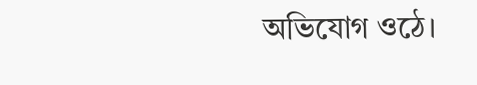অভিযোগ ওঠে।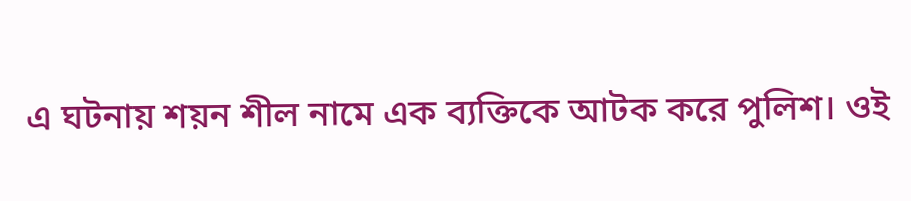এ ঘটনায় শয়ন শীল নামে এক ব্যক্তিকে আটক করে পুলিশ। ওই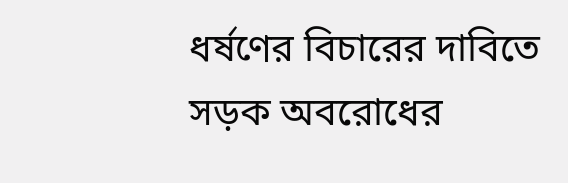ধর্ষণের বিচারের দাবিতে সড়ক অবরোধের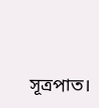সূত্রপাত।